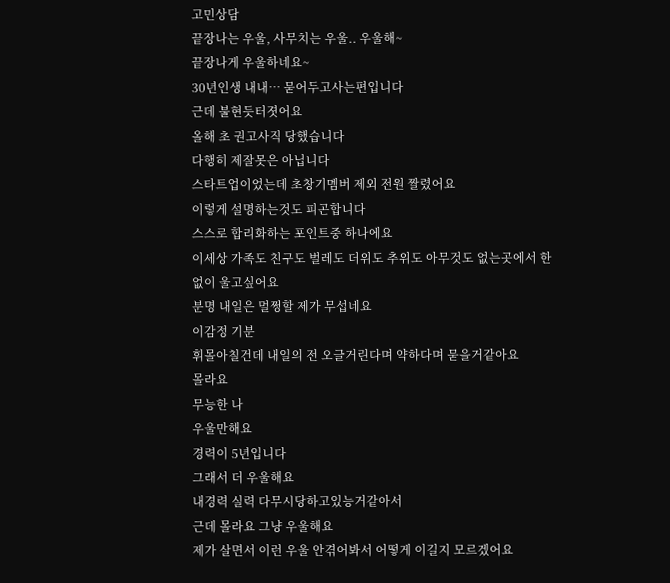고민상담
끝장나는 우울, 사무치는 우울.. 우울해~
끝장나게 우울하네요~
30년인생 내내… 묻어두고사는편입니다
근데 불현듯터졋어요
올해 초 권고사직 당했습니다
다행히 제잘못은 아닙니다
스타트업이었는데 초창기멤버 제외 전원 짤렸어요
이렇게 설명하는것도 피곤합니다
스스로 합리화하는 포인트중 하나에요
이세상 가족도 친구도 벌레도 더위도 추위도 아무것도 없는곳에서 한없이 울고싶어요
분명 내일은 멀쩡할 제가 무섭네요
이감정 기분
휘몰아칠건데 내일의 전 오글거린다며 약하다며 묻을거같아요
몰라요
무능한 나
우울만해요
경력이 5년입니다
그래서 더 우울해요
내경력 실력 다무시당하고있능거같아서
근데 몰라요 그냥 우울해요
제가 살면서 이런 우울 안겪어봐서 어떻게 이길지 모르겠어요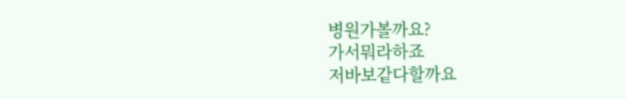병원가볼까요?
가서뭐라하죠
저바보같다할까요